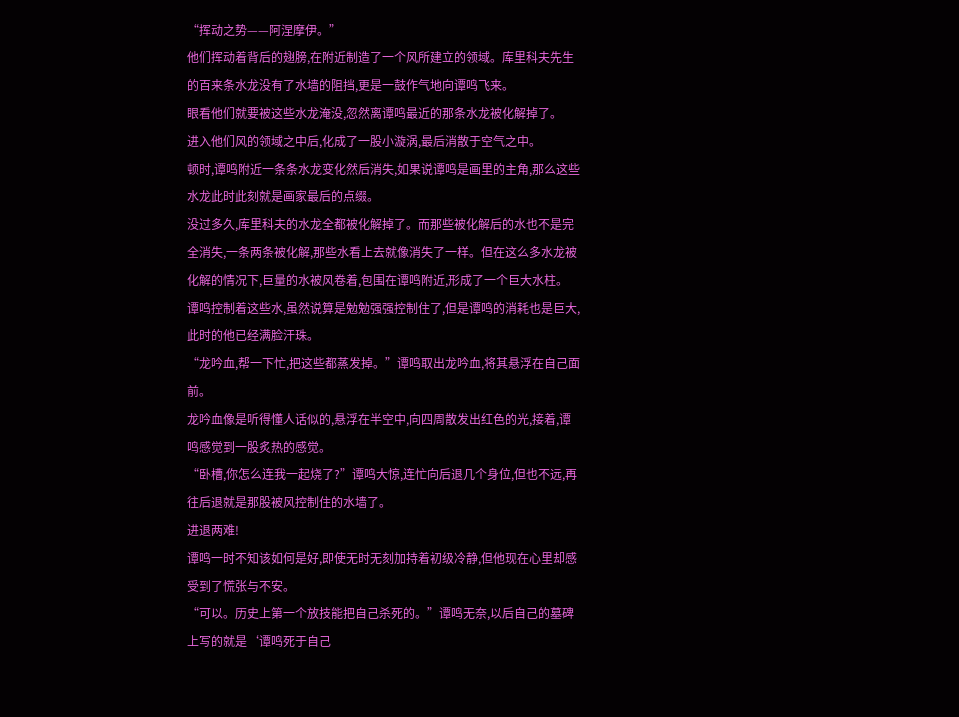“挥动之势——阿涅摩伊。”
他们挥动着背后的翅膀,在附近制造了一个风所建立的领域。库里科夫先生的百来条水龙没有了水墙的阻挡,更是一鼓作气地向谭鸣飞来。
眼看他们就要被这些水龙淹没,忽然离谭鸣最近的那条水龙被化解掉了。
进入他们风的领域之中后,化成了一股小漩涡,最后消散于空气之中。
顿时,谭鸣附近一条条水龙变化然后消失,如果说谭鸣是画里的主角,那么这些水龙此时此刻就是画家最后的点缀。
没过多久,库里科夫的水龙全都被化解掉了。而那些被化解后的水也不是完全消失,一条两条被化解,那些水看上去就像消失了一样。但在这么多水龙被化解的情况下,巨量的水被风卷着,包围在谭鸣附近,形成了一个巨大水柱。
谭鸣控制着这些水,虽然说算是勉勉强强控制住了,但是谭鸣的消耗也是巨大,此时的他已经满脸汗珠。
“龙吟血,帮一下忙,把这些都蒸发掉。”谭鸣取出龙吟血,将其悬浮在自己面前。
龙吟血像是听得懂人话似的,悬浮在半空中,向四周散发出红色的光,接着,谭鸣感觉到一股炙热的感觉。
“卧槽,你怎么连我一起烧了?”谭鸣大惊,连忙向后退几个身位,但也不远,再往后退就是那股被风控制住的水墙了。
进退两难!
谭鸣一时不知该如何是好,即使无时无刻加持着初级冷静,但他现在心里却感受到了慌张与不安。
“可以。历史上第一个放技能把自己杀死的。”谭鸣无奈,以后自己的墓碑上写的就是‘谭鸣死于自己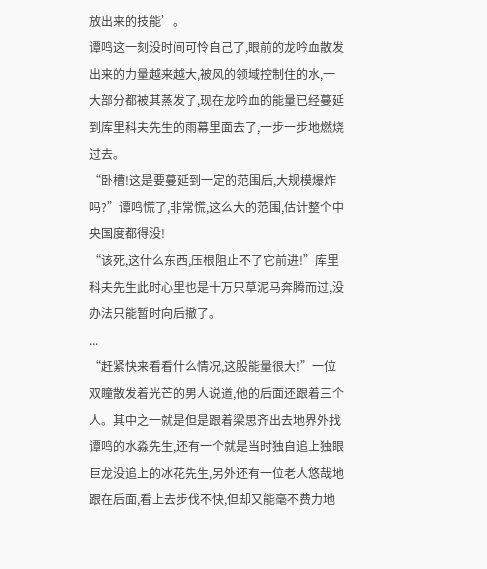放出来的技能’。
谭鸣这一刻没时间可怜自己了,眼前的龙吟血散发出来的力量越来越大,被风的领域控制住的水,一大部分都被其蒸发了,现在龙吟血的能量已经蔓延到库里科夫先生的雨幕里面去了,一步一步地燃烧过去。
“卧槽!这是要蔓延到一定的范围后,大规模爆炸吗?”谭鸣慌了,非常慌,这么大的范围,估计整个中央国度都得没!
“该死,这什么东西,压根阻止不了它前进!”库里科夫先生此时心里也是十万只草泥马奔腾而过,没办法只能暂时向后撤了。
...
“赶紧快来看看什么情况,这股能量很大!”一位双瞳散发着光芒的男人说道,他的后面还跟着三个人。其中之一就是但是跟着梁思齐出去地界外找谭鸣的水淼先生,还有一个就是当时独自追上独眼巨龙没追上的冰花先生,另外还有一位老人悠哉地跟在后面,看上去步伐不快,但却又能毫不费力地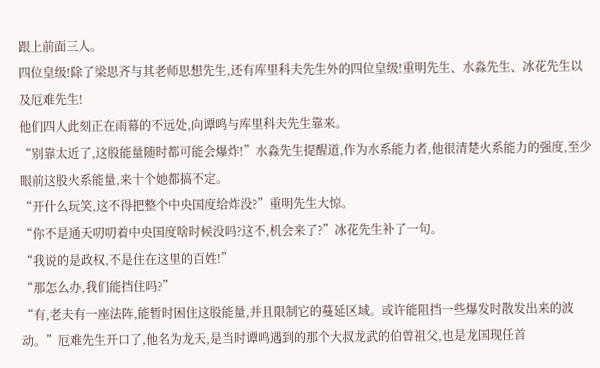跟上前面三人。
四位皇级!除了梁思齐与其老师思想先生,还有库里科夫先生外的四位皇级!重明先生、水淼先生、冰花先生以及厄难先生!
他们四人此刻正在雨幕的不远处,向谭鸣与库里科夫先生靠来。
“别靠太近了,这股能量随时都可能会爆炸!”水淼先生提醒道,作为水系能力者,他很清楚火系能力的强度,至少眼前这股火系能量,来十个她都搞不定。
“开什么玩笑,这不得把整个中央国度给炸没?”重明先生大惊。
“你不是通天叨叨着中央国度啥时候没吗?这不,机会来了?”冰花先生补了一句。
“我说的是政权,不是住在这里的百姓!”
“那怎么办,我们能挡住吗?”
“有,老夫有一座法阵,能暂时困住这股能量,并且限制它的蔓延区域。或许能阻挡一些爆发时散发出来的波动。”厄难先生开口了,他名为龙天,是当时谭鸣遇到的那个大叔龙武的伯曽祖父,也是龙国现任首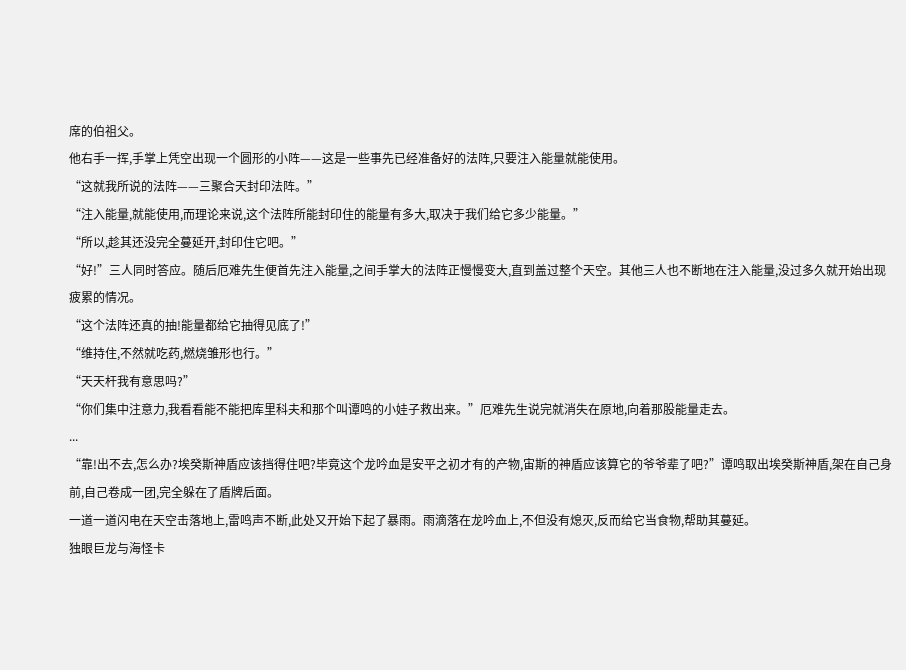席的伯祖父。
他右手一挥,手掌上凭空出现一个圆形的小阵——这是一些事先已经准备好的法阵,只要注入能量就能使用。
“这就我所说的法阵——三聚合天封印法阵。”
“注入能量,就能使用,而理论来说,这个法阵所能封印住的能量有多大,取决于我们给它多少能量。”
“所以,趁其还没完全蔓延开,封印住它吧。”
“好!”三人同时答应。随后厄难先生便首先注入能量,之间手掌大的法阵正慢慢变大,直到盖过整个天空。其他三人也不断地在注入能量,没过多久就开始出现疲累的情况。
“这个法阵还真的抽!能量都给它抽得见底了!”
“维持住,不然就吃药,燃烧雏形也行。”
“天天杆我有意思吗?”
“你们集中注意力,我看看能不能把库里科夫和那个叫谭鸣的小娃子救出来。”厄难先生说完就消失在原地,向着那股能量走去。
...
“靠!出不去,怎么办?埃癸斯神盾应该挡得住吧?毕竟这个龙吟血是安平之初才有的产物,宙斯的神盾应该算它的爷爷辈了吧?”谭鸣取出埃癸斯神盾,架在自己身前,自己卷成一团,完全躲在了盾牌后面。
一道一道闪电在天空击落地上,雷鸣声不断,此处又开始下起了暴雨。雨滴落在龙吟血上,不但没有熄灭,反而给它当食物,帮助其蔓延。
独眼巨龙与海怪卡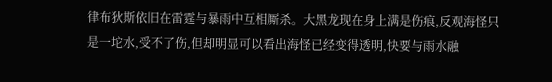律布狄斯依旧在雷霆与暴雨中互相厮杀。大黑龙现在身上满是伤痕,反观海怪只是一坨水,受不了伤,但却明显可以看出海怪已经变得透明,快要与雨水融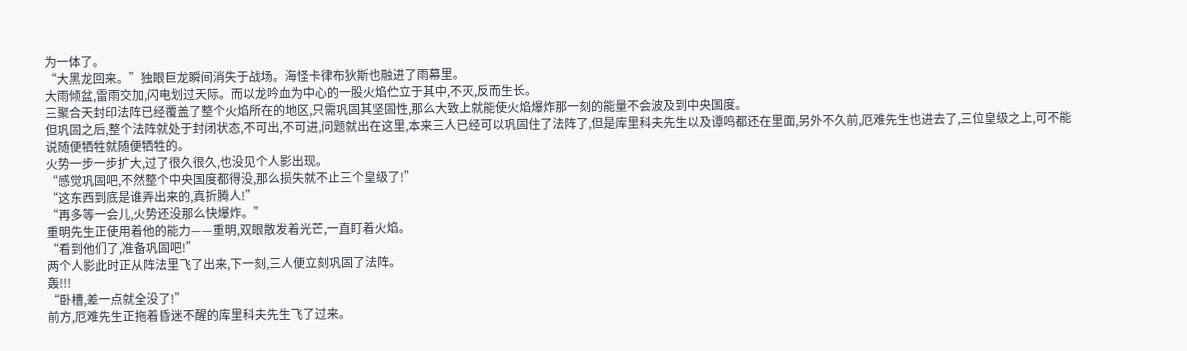为一体了。
“大黑龙回来。”独眼巨龙瞬间消失于战场。海怪卡律布狄斯也融进了雨幕里。
大雨倾盆,雷雨交加,闪电划过天际。而以龙吟血为中心的一股火焰伫立于其中,不灭,反而生长。
三聚合天封印法阵已经覆盖了整个火焰所在的地区,只需巩固其坚固性,那么大致上就能使火焰爆炸那一刻的能量不会波及到中央国度。
但巩固之后,整个法阵就处于封闭状态,不可出,不可进,问题就出在这里,本来三人已经可以巩固住了法阵了,但是库里科夫先生以及谭鸣都还在里面,另外不久前,厄难先生也进去了,三位皇级之上,可不能说随便牺牲就随便牺牲的。
火势一步一步扩大,过了很久很久,也没见个人影出现。
“感觉巩固吧,不然整个中央国度都得没,那么损失就不止三个皇级了!”
“这东西到底是谁弄出来的,真折腾人!”
“再多等一会儿,火势还没那么快爆炸。”
重明先生正使用着他的能力——重明,双眼散发着光芒,一直盯着火焰。
“看到他们了,准备巩固吧!”
两个人影此时正从阵法里飞了出来,下一刻,三人便立刻巩固了法阵。
轰!!!
“卧槽,差一点就全没了!”
前方,厄难先生正拖着昏迷不醒的库里科夫先生飞了过来。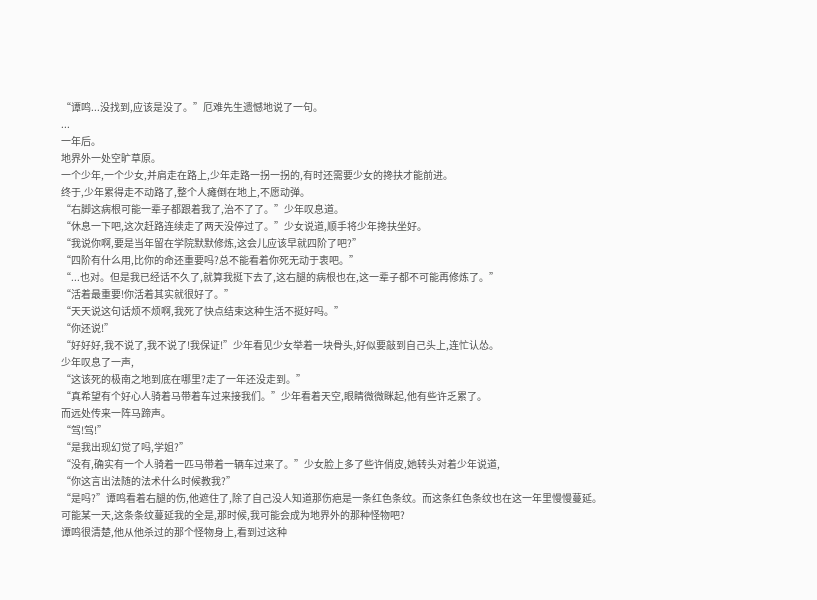“谭鸣...没找到,应该是没了。”厄难先生遗憾地说了一句。
...
一年后。
地界外一处空旷草原。
一个少年,一个少女,并肩走在路上,少年走路一拐一拐的,有时还需要少女的搀扶才能前进。
终于,少年累得走不动路了,整个人瘫倒在地上,不愿动弹。
“右脚这病根可能一辈子都跟着我了,治不了了。”少年叹息道。
“休息一下吧,这次赶路连续走了两天没停过了。”少女说道,顺手将少年搀扶坐好。
“我说你啊,要是当年留在学院默默修炼,这会儿应该早就四阶了吧?”
“四阶有什么用,比你的命还重要吗?总不能看着你死无动于衷吧。”
“...也对。但是我已经话不久了,就算我挺下去了,这右腿的病根也在,这一辈子都不可能再修炼了。”
“活着最重要!你活着其实就很好了。”
“天天说这句话烦不烦啊,我死了快点结束这种生活不挺好吗。”
“你还说!”
“好好好,我不说了,我不说了!我保证!”少年看见少女举着一块骨头,好似要敲到自己头上,连忙认怂。
少年叹息了一声,
“这该死的极南之地到底在哪里?走了一年还没走到。”
“真希望有个好心人骑着马带着车过来接我们。”少年看着天空,眼睛微微眯起,他有些许乏累了。
而远处传来一阵马蹄声。
“驾!驾!”
“是我出现幻觉了吗,学姐?”
“没有,确实有一个人骑着一匹马带着一辆车过来了。”少女脸上多了些许俏皮,她转头对着少年说道,
“你这言出法随的法术什么时候教我?”
“是吗?”谭鸣看着右腿的伤,他遮住了,除了自己没人知道那伤疤是一条红色条纹。而这条红色条纹也在这一年里慢慢蔓延。
可能某一天,这条条纹蔓延我的全是,那时候,我可能会成为地界外的那种怪物吧?
谭鸣很清楚,他从他杀过的那个怪物身上,看到过这种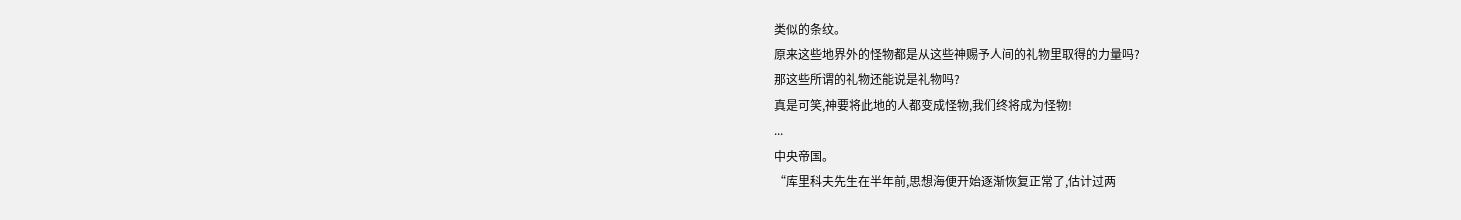类似的条纹。
原来这些地界外的怪物都是从这些神赐予人间的礼物里取得的力量吗?
那这些所谓的礼物还能说是礼物吗?
真是可笑,神要将此地的人都变成怪物,我们终将成为怪物!
...
中央帝国。
“库里科夫先生在半年前,思想海便开始逐渐恢复正常了,估计过两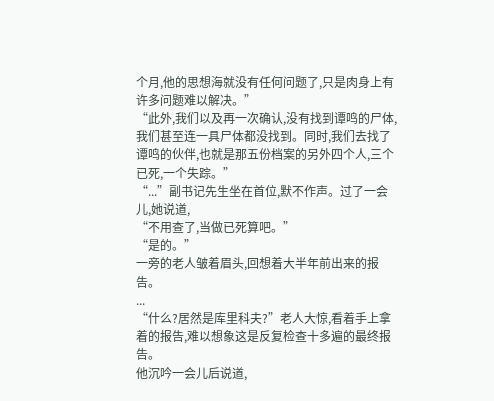个月,他的思想海就没有任何问题了,只是肉身上有许多问题难以解决。”
“此外,我们以及再一次确认,没有找到谭鸣的尸体,我们甚至连一具尸体都没找到。同时,我们去找了谭鸣的伙伴,也就是那五份档案的另外四个人,三个已死,一个失踪。”
“...”副书记先生坐在首位,默不作声。过了一会儿,她说道,
“不用查了,当做已死算吧。”
“是的。”
一旁的老人皱着眉头,回想着大半年前出来的报告。
...
“什么?居然是库里科夫?”老人大惊,看着手上拿着的报告,难以想象这是反复检查十多遍的最终报告。
他沉吟一会儿后说道,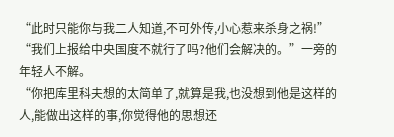“此时只能你与我二人知道,不可外传,小心惹来杀身之祸!”
“我们上报给中央国度不就行了吗?他们会解决的。”一旁的年轻人不解。
“你把库里科夫想的太简单了,就算是我,也没想到他是这样的人,能做出这样的事,你觉得他的思想还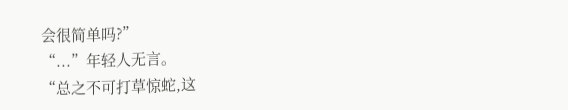会很简单吗?”
“...”年轻人无言。
“总之不可打草惊蛇,这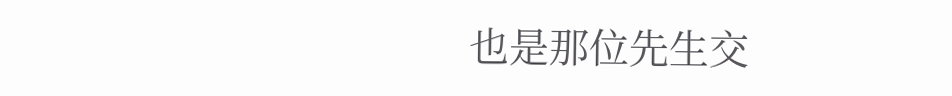也是那位先生交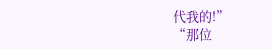代我的!”
“那位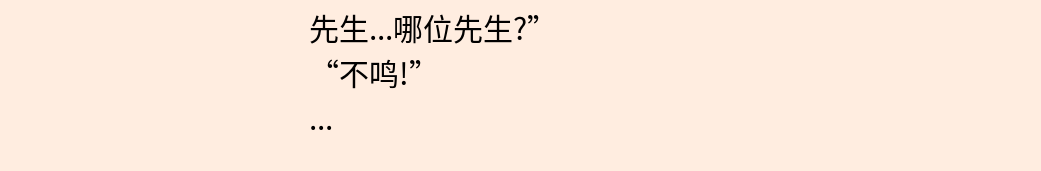先生...哪位先生?”
“不鸣!”
...